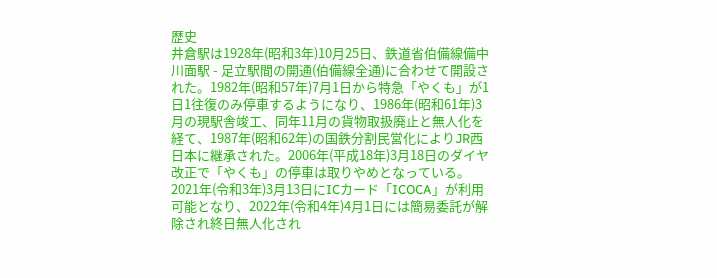歴史
井倉駅は1928年(昭和3年)10月25日、鉄道省伯備線備中川面駅 - 足立駅間の開通(伯備線全通)に合わせて開設された。1982年(昭和57年)7月1日から特急「やくも」が1日1往復のみ停車するようになり、1986年(昭和61年)3月の現駅舎竣工、同年11月の貨物取扱廃止と無人化を経て、1987年(昭和62年)の国鉄分割民営化によりJR西日本に継承された。2006年(平成18年)3月18日のダイヤ改正で「やくも」の停車は取りやめとなっている。2021年(令和3年)3月13日にICカード「ICOCA」が利用可能となり、2022年(令和4年)4月1日には簡易委託が解除され終日無人化され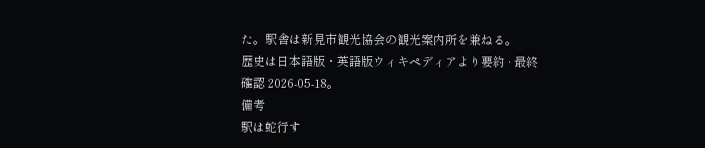た。駅舎は新見市観光協会の観光案内所を兼ねる。
歴史は日本語版・英語版ウィキペディアより要約 · 最終確認 2026-05-18。
備考
駅は蛇行す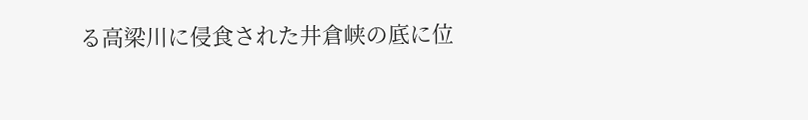る高梁川に侵食された井倉峡の底に位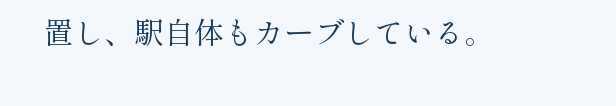置し、駅自体もカーブしている。